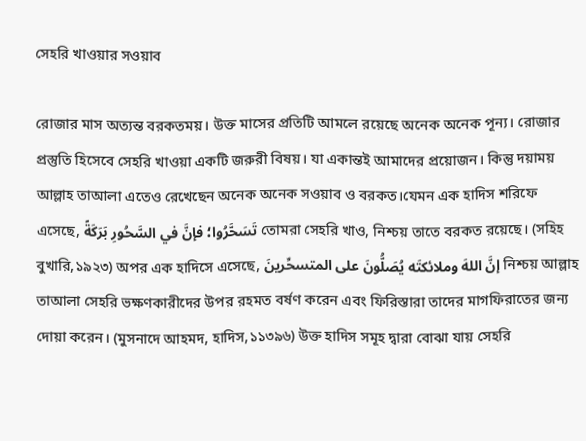সেহরি খাওয়ার সওয়াব

রোজার মাস অত্যন্ত বরকতময়। উক্ত মাসের প্রতিটি আমলে রয়েছে অনেক অনেক পূন্য। রোজার প্রস্তুতি হিসেবে সেহরি খাওয়া একটি জরুরী বিষয়। যা একান্তই আমাদের প্রয়োজন। কিন্তু দয়াময় আল্লাহ তাআলা এতেও রেখেছেন অনেক অনেক সওয়াব ও বরকত।যেমন এক হাদিস শরিফে এসেছে, تَسَحَّرُوا؛ فإنَّ في السَّحُورِ بَرَكَةً তোমরা সেহরি খাও, নিশ্চয় তাতে বরকত রয়েছে। (সহিহ বুখারি,১৯২৩) অপর এক হাদিসে এসেছে, إنَّ اللهَ وملائكتَه يُصَلُّونَ على المتسحِّرينَ নিশ্চয় আল্লাহ তাআলা সেহরি ভক্ষণকারীদের উপর রহমত বর্ষণ করেন এবং ফিরিস্তারা তাদের মাগফিরাতের জন্য দোয়া করেন। (মুসনাদে আহমদ, হাদিস,১১৩৯৬) উক্ত হাদিস সমূহ দ্বারা বোঝা যায় সেহরি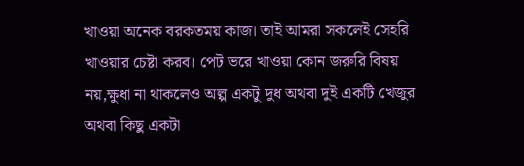খাওয়া অনেক বরকতময় কাজ। তাই আমরা সকলেই সেহরি খাওয়ার চেষ্টা করব। পেট ভরে খাওয়া কোন জরুরি বিষয় নয়,ক্ষুধা না থাকলেও অল্প একটু দুধ অথবা দুই একটি খেজুর অথবা কিছু একটা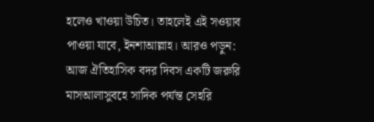হলেও খাওয়া উচিত। তাহলেই এই সওয়াব পাওয়া যাবে, ইনশাআল্লাহ। আরও পড়ুন: আজ ঐতিহাসিক বদর দিবস একটি জরুরি মাসআলাসুবহে সাদিক পর্যন্ত সেহরি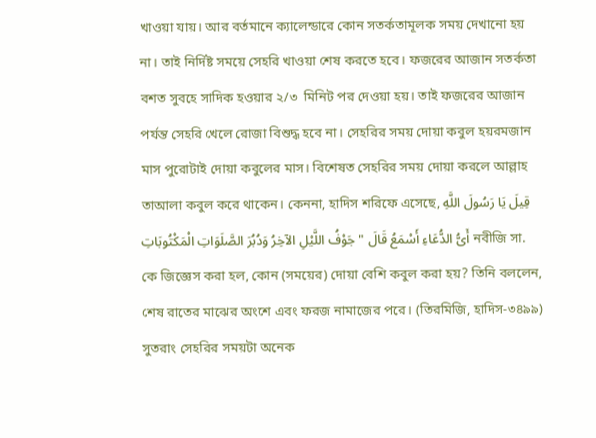খাওয়া যায়। আর বর্তমানে ক্যালেন্ডারে কোন সতর্কতামূলক সময় দেখানো হয় না। তাই নির্দিষ্ট সময়ে সেহরি খাওয়া শেষ করতে হবে। ফজরের আজান সতর্কতা বশত সুবহে সাদিক হওয়ার ২/৩  মিনিট পর দেওয়া হয়। তাই ফজরের আজান পর্যন্ত সেহরি খেলে রোজা বিশুদ্ধ হবে না। সেহরির সময় দোয়া কবুল হয়রমজান মাস পুরোটাই দোয়া কবুলের মাস। বিশেষত সেহরির সময় দোয়া করলে আল্লাহ তাআলা কবুল করে থাকেন। কেননা, হাদিস শরিফে এসেছে, قِيلَ يَا رَسُولَ اللَّهِ أَىُّ الدُّعَاءِ أَسْمَعُ قَالَ " جَوْفُ اللَّيْلِ الآخِرُ وَدُبُرَ الصَّلَوَاتِ الْمَكْتُوبَاتِ নবীজি সা. কে জিজ্ঞেস করা হল, কোন (সময়ের) দোয়া বেশি কবুল করা হয়? তিনি বললেন, শেষ রাতের মাঝের অংশে এবং ফরজ নামাজের পরে। (তিরমিজি, হাদিস-৩৪৯৯) সুতরাং সেহরির সময়টা অনেক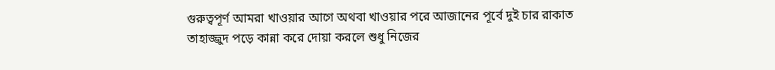গুরুত্বপূর্ণ আমরা খাওয়ার আগে অথবা খাওয়ার পরে আজানের পূর্বে দুই চার রাকাত তাহাজ্জুদ পড়ে কান্না করে দোয়া করলে শুধু নিজের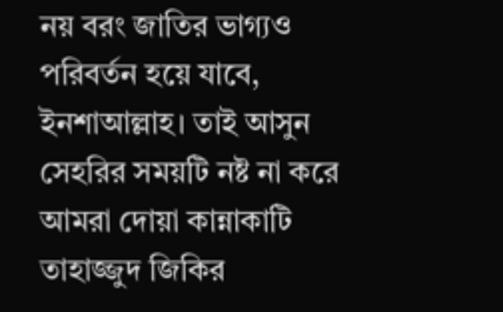নয় বরং জাতির ভাগ্যও পরিবর্তন হয়ে যাবে, ইনশাআল্লাহ। তাই আসুন সেহরির সময়টি নষ্ট না করে আমরা দোয়া কান্নাকাটি তাহাজ্জুদ জিকির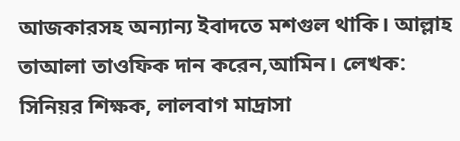আজকারসহ অন্যান্য ইবাদতে মশগুল থাকি। আল্লাহ তাআলা তাওফিক দান করেন,আমিন। লেখক: সিনিয়র শিক্ষক, লালবাগ মাদ্রাসা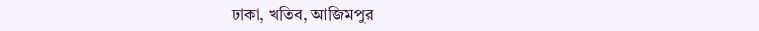ঢাকা, খতিব, আজিমপুর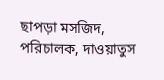ছাপড়া মসজিদ, পরিচালক, দাওয়াতুস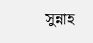সুন্নাহ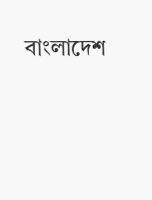বাংলাদেশ